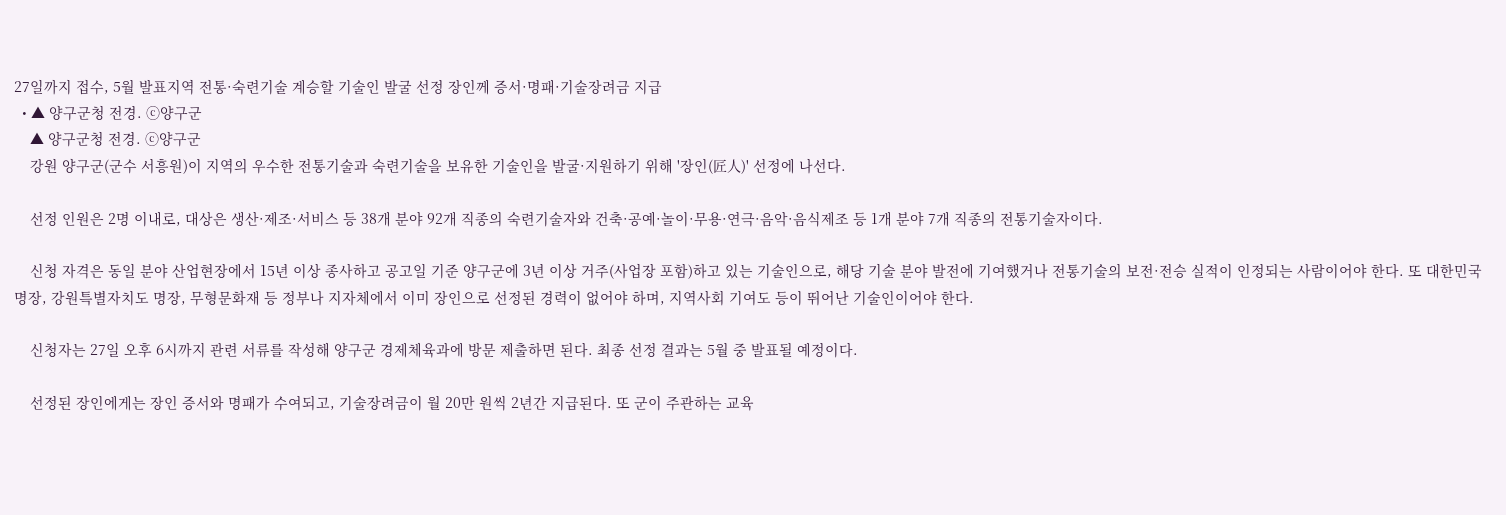27일까지 접수, 5월 발표지역 전통·숙련기술 계승할 기술인 발굴 선정 장인께 증서·명패·기술장려금 지급
  • ▲ 양구군청 전경. ⓒ양구군
    ▲ 양구군청 전경. ⓒ양구군
    강원 양구군(군수 서흥원)이 지역의 우수한 전통기술과 숙련기술을 보유한 기술인을 발굴·지원하기 위해 '장인(匠人)' 선정에 나선다.

    선정 인원은 2명 이내로, 대상은 생산·제조·서비스 등 38개 분야 92개 직종의 숙련기술자와 건축·공예·놀이·무용·연극·음악·음식제조 등 1개 분야 7개 직종의 전통기술자이다.

    신청 자격은 동일 분야 산업현장에서 15년 이상 종사하고 공고일 기준 양구군에 3년 이상 거주(사업장 포함)하고 있는 기술인으로, 해당 기술 분야 발전에 기여했거나 전통기술의 보전·전승 실적이 인정되는 사람이어야 한다. 또 대한민국명장, 강원특별자치도 명장, 무형문화재 등 정부나 지자체에서 이미 장인으로 선정된 경력이 없어야 하며, 지역사회 기여도 등이 뛰어난 기술인이어야 한다.

    신청자는 27일 오후 6시까지 관련 서류를 작성해 양구군 경제체육과에 방문 제출하면 된다. 최종 선정 결과는 5월 중 발표될 예정이다.

    선정된 장인에게는 장인 증서와 명패가 수여되고, 기술장려금이 월 20만 원씩 2년간 지급된다. 또 군이 주관하는 교육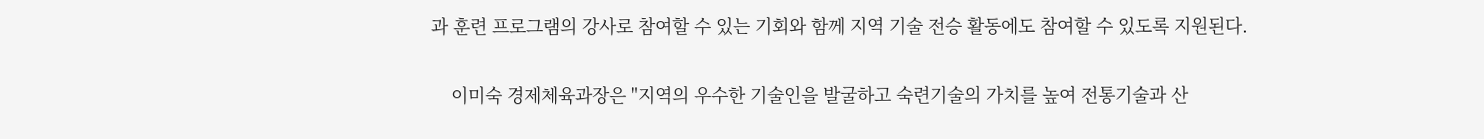과 훈련 프로그램의 강사로 참여할 수 있는 기회와 함께 지역 기술 전승 활동에도 참여할 수 있도록 지원된다.

    이미숙 경제체육과장은 "지역의 우수한 기술인을 발굴하고 숙련기술의 가치를 높여 전통기술과 산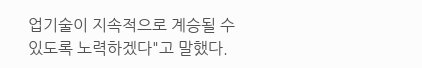업기술이 지속적으로 계승될 수 있도록 노력하겠다"고 말했다.